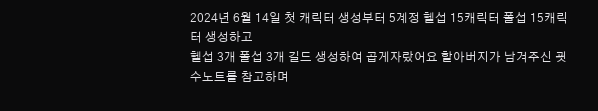2024년 6월 14일 첫 캐릭터 생성부터 5계정 헬섭 15캐릭터 폴섭 15캐릭터 생성하고
헬섭 3개 폴섭 3개 길드 생성하여 곱게자랐어요 할아버지가 남겨주신 굇수노트를 참고하며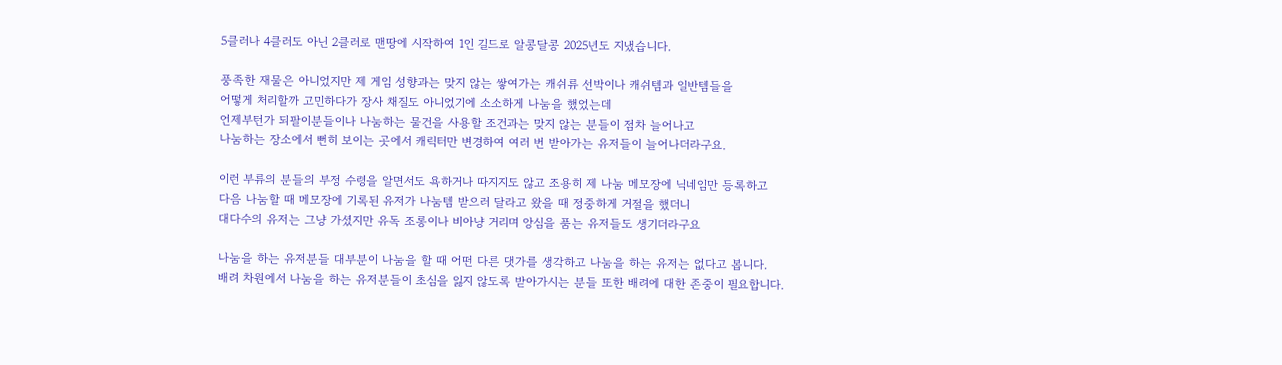5클러나 4클러도 아닌 2클러로 맨땅에 시작하여 1인 길드로 알콩달콩 2025년도 지냈습니다.

풍족한 재물은 아니었지만 제 게임 성향과는 맞지 않는 쌓여가는 캐쉬류 선박이나 캐쉬템과 일반템들을
어떻게 처리할까 고민하다가 장사 채질도 아니었기에 소소하게 나눔을 했었는데
언제부턴가 되팔이분들이나 나눔하는 물건을 사용할 조건과는 맞지 않는 분들이 점차 늘어나고
나눔하는 장소에서 뻔히 보이는 곳에서 캐릭터만 변경하여 여러 번 받아가는 유저들이 늘어나더라구요.

이런 부류의 분들의 부정 수령을 알면서도 욕하거나 따지지도 않고 조용히 제 나눔 메모장에 닉네임만 등록하고
다음 나눔할 때 메모장에 기록된 유저가 나눔템 받으러 달라고 왔을 때 정중하게 거절을 했더니
대다수의 유저는 그냥 가셨지만 유독 조롱이나 비아냥 거리며 앙심을 품는 유저들도 생기더라구요

나눔을 하는 유저분들 대부분이 나눔을 할 때 어떤 다른 댓가를 생각하고 나눔을 하는 유저는 없다고 봅니다.
배려 차원에서 나눔을 하는 유저분들이 초심을 잃지 않도록 받아가시는 분들 또한 배려에 대한 존중이 필요합니다.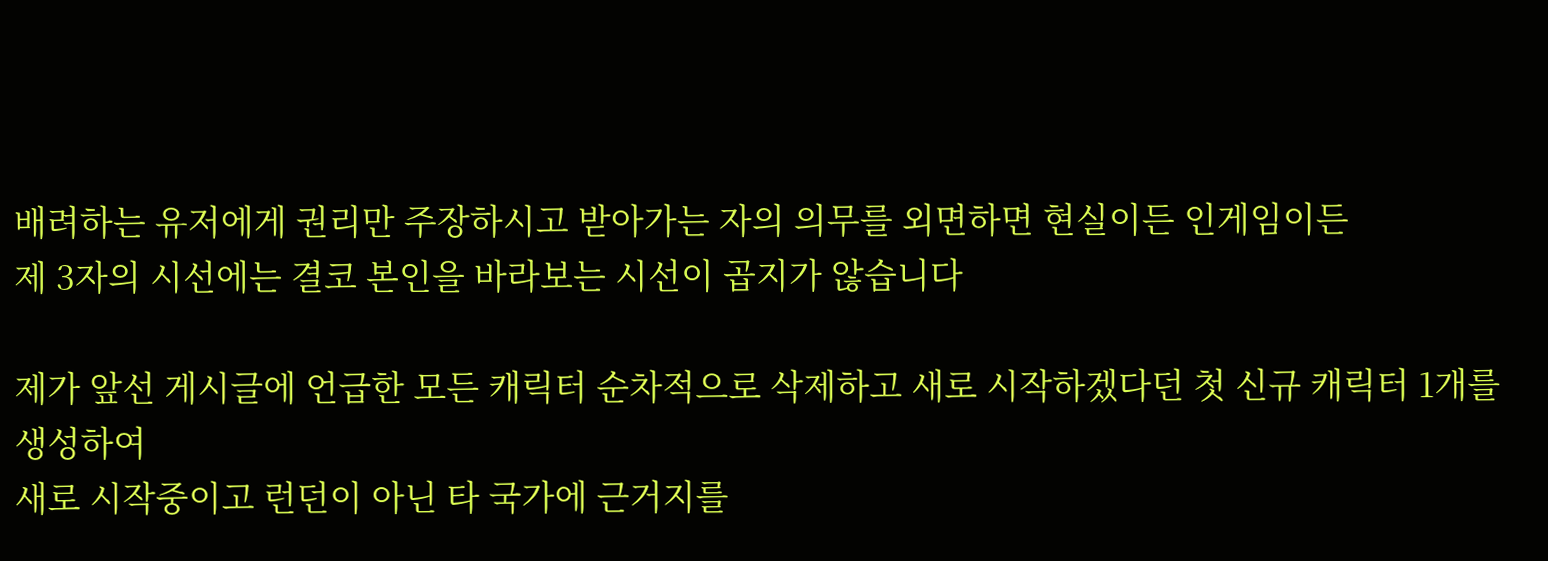배려하는 유저에게 권리만 주장하시고 받아가는 자의 의무를 외면하면 현실이든 인게임이든
제 3자의 시선에는 결코 본인을 바라보는 시선이 곱지가 않습니다

제가 앞선 게시글에 언급한 모든 캐릭터 순차적으로 삭제하고 새로 시작하겠다던 첫 신규 캐릭터 1개를 생성하여
새로 시작중이고 런던이 아닌 타 국가에 근거지를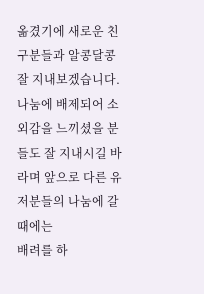옮겼기에 새로운 친구분들과 알콩달콩 잘 지내보겠습니다.
나눔에 배제되어 소외감을 느끼셨을 분들도 잘 지내시길 바라며 앞으로 다른 유저분들의 나눔에 갈 때에는
배려를 하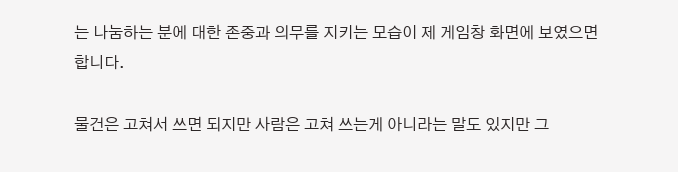는 나눔하는 분에 대한 존중과 의무를 지키는 모습이 제 게임창 화면에 보였으면 합니다.

물건은 고쳐서 쓰면 되지만 사람은 고쳐 쓰는게 아니라는 말도 있지만 그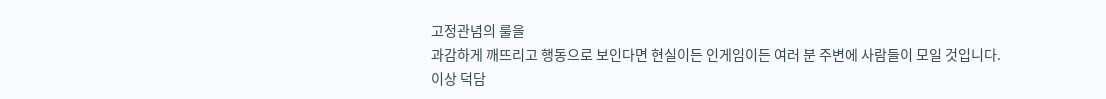고정관념의 룰을
과감하게 깨뜨리고 행동으로 보인다면 현실이든 인게임이든 여러 분 주변에 사람들이 모일 것입니다.
이상 덕담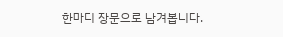한마디 장문으로 남겨봅니다.